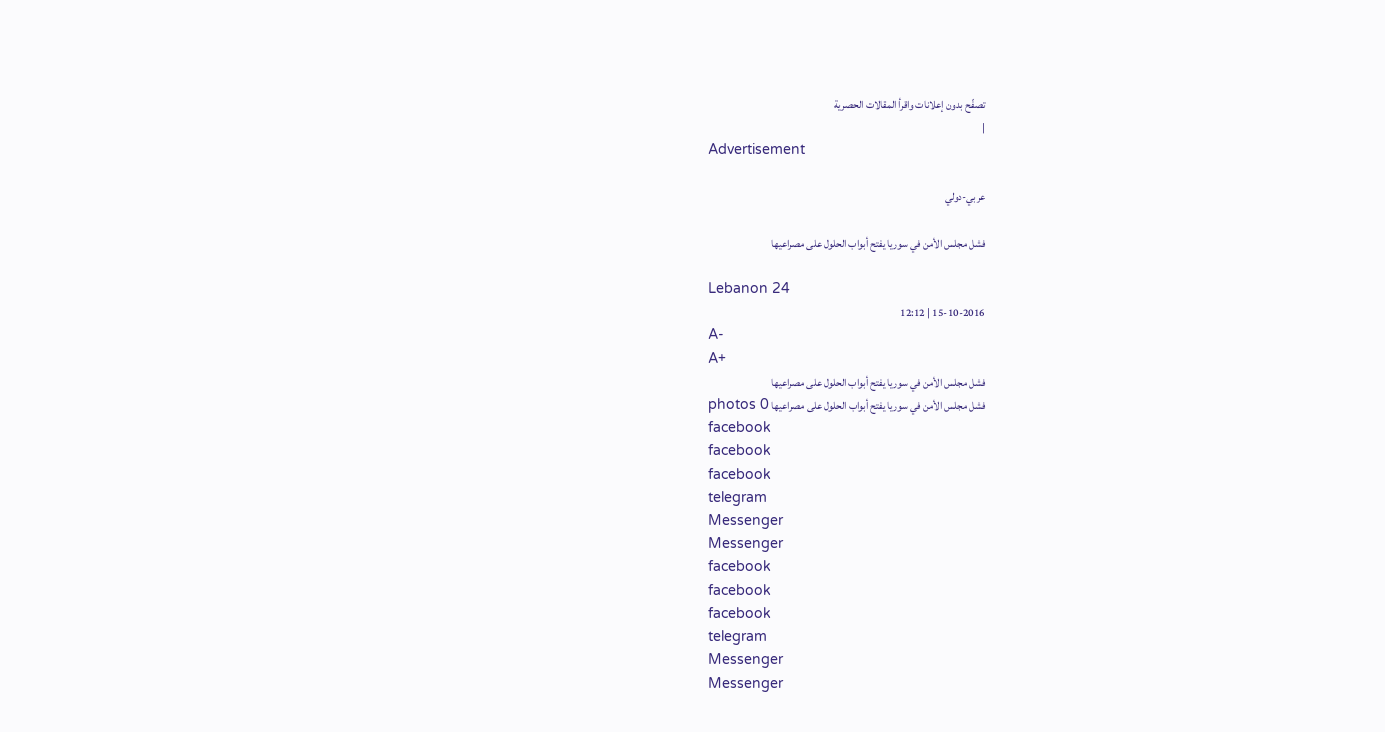تصفّح بدون إعلانات واقرأ المقالات الحصرية
|
Advertisement

عربي-دولي

فشل مجلس الأمن في سوريا يفتح أبواب الحلول على مصراعيها

Lebanon 24
15-10-2016 | 12:12
A-
A+
فشل مجلس الأمن في سوريا يفتح أبواب الحلول على مصراعيها
فشل مجلس الأمن في سوريا يفتح أبواب الحلول على مصراعيها photos 0
facebook
facebook
facebook
telegram
Messenger
Messenger
facebook
facebook
facebook
telegram
Messenger
Messenger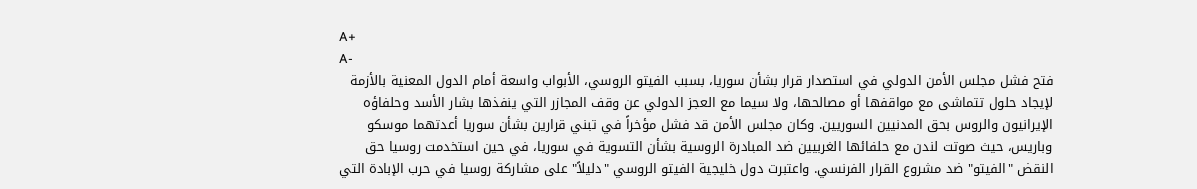A+
A-
فتح فشل مجلس الأمن الدولي في استصدار قرار بشأن سوريا، بسبب الفيتو الروسي، الأبواب واسعة أمام الدول المعنية بالأزمة لإيجاد حلول تتماشى مع مواقفها أو مصالحها، ولا سيما مع العجز الدولي عن وقف المجازر التي ينفذها بشار الأسد وحلفاؤه الإيرانيون والروس بحق المدنيين السوريين. وكان مجلس الأمن قد فشل مؤخراً في تبني قرارين بشأن سوريا أعدتهما موسكو وباريس، حيث صوتت لندن مع حلفائها الغربيين ضد المبادرة الروسية بشأن التسوية في سوريا، في حين استخدمت روسيا حق النقض "الفيتو" ضد مشروع القرار الفرنسي. واعتبرت دول خليجية الفيتو الروسي "دليلاً" على مشاركة روسيا في حرب الإبادة التي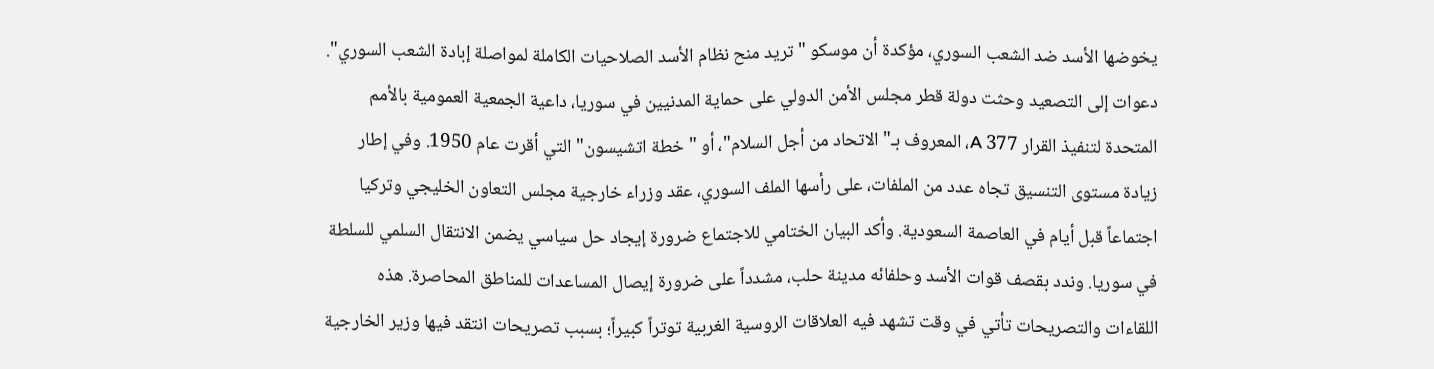يخوضها الأسد ضد الشعب السوري، مؤكدة أن موسكو "تريد منح نظام الأسد الصلاحيات الكاملة لمواصلة إبادة الشعب السوري". دعوات إلى التصعيد وحثت دولة قطر مجلس الأمن الدولي على حماية المدنيين في سوريا، داعية الجمعية العمومية بالأمم المتحدة لتنفيذ القرار A 377، المعروف بـ"الاتحاد من أجل السلام"، أو "خطة اتشيسون" التي أقرت عام 1950. وفي إطار زيادة مستوى التنسيق تجاه عدد من الملفات، على رأسها الملف السوري، عقد وزراء خارجية مجلس التعاون الخليجي وتركيا اجتماعاً قبل أيام في العاصمة السعودية. وأكد البيان الختامي للاجتماع ضرورة إيجاد حل سياسي يضمن الانتقال السلمي للسلطة في سوريا. وندد بقصف قوات الأسد وحلفائه مدينة حلب، مشدداً على ضرورة إيصال المساعدات للمناطق المحاصرة. هذه اللقاءات والتصريحات تأتي في وقت تشهد فيه العلاقات الروسية الغربية توتراً كبيراً؛ بسبب تصريحات انتقد فيها وزير الخارجية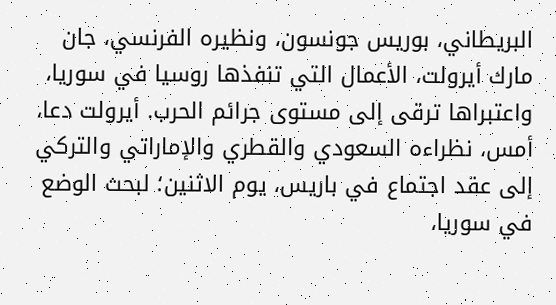البريطاني، بوريس جونسون، ونظيره الفرنسي، جان مارك أيرولت، الأعمال التي تنفذها روسيا في سوريا، واعتبراها ترقى إلى مستوى جرائم الحرب. أيرولت دعا، أمس، نظراءه السعودي والقطري والإماراتي والتركي إلى عقد اجتماع في باريس، يوم الاثنين؛ لبحث الوضع في سوريا،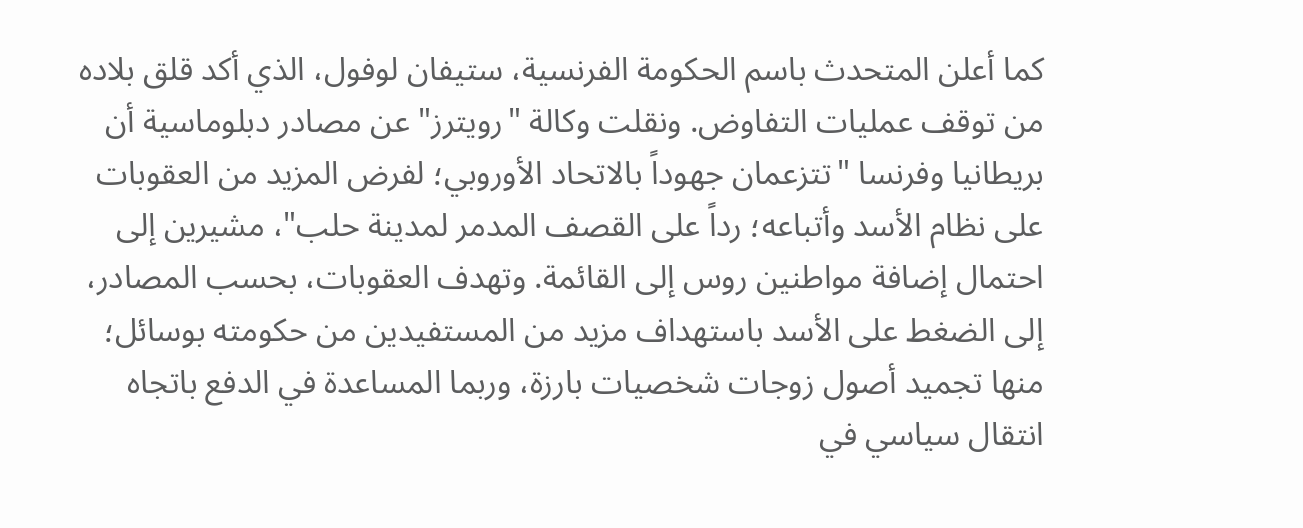كما أعلن المتحدث باسم الحكومة الفرنسية، ستيفان لوفول، الذي أكد قلق بلاده من توقف عمليات التفاوض. ونقلت وكالة "رويترز" عن مصادر دبلوماسية أن بريطانيا وفرنسا "تتزعمان جهوداً بالاتحاد الأوروبي؛ لفرض المزيد من العقوبات على نظام الأسد وأتباعه؛ رداً على القصف المدمر لمدينة حلب"، مشيرين إلى احتمال إضافة مواطنين روس إلى القائمة. وتهدف العقوبات، بحسب المصادر، إلى الضغط على الأسد باستهداف مزيد من المستفيدين من حكومته بوسائل؛ منها تجميد أصول زوجات شخصيات بارزة، وربما المساعدة في الدفع باتجاه انتقال سياسي في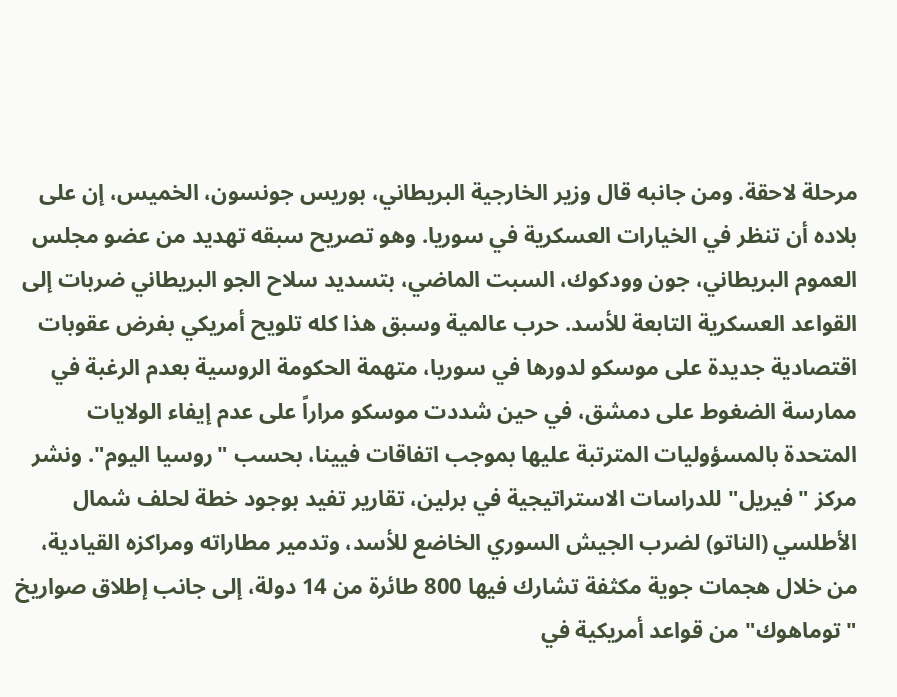مرحلة لاحقة. ومن جانبه قال وزير الخارجية البريطاني، بوريس جونسون، الخميس، إن على بلاده أن تنظر في الخيارات العسكرية في سوريا. وهو تصريح سبقه تهديد من عضو مجلس العموم البريطاني، جون وودكوك، السبت الماضي، بتسديد سلاح الجو البريطاني ضربات إلى القواعد العسكرية التابعة للأسد. حرب عالمية وسبق هذا كله تلويح أمريكي بفرض عقوبات اقتصادية جديدة على موسكو لدورها في سوريا، متهمة الحكومة الروسية بعدم الرغبة في ممارسة الضغوط على دمشق، في حين شددت موسكو مراراً على عدم إيفاء الولايات المتحدة بالمسؤوليات المترتبة عليها بموجب اتفاقات فيينا، بحسب "روسيا اليوم". ونشر مركز "فيريل" للدراسات الاستراتيجية في برلين، تقارير تفيد بوجود خطة لحلف شمال الأطلسي (الناتو) لضرب الجيش السوري الخاضع للأسد، وتدمير مطاراته ومراكزه القيادية، من خلال هجمات جوية مكثفة تشارك فيها 800 طائرة من 14 دولة، إلى جانب إطلاق صواريخ "توماهوك" من قواعد أمريكية في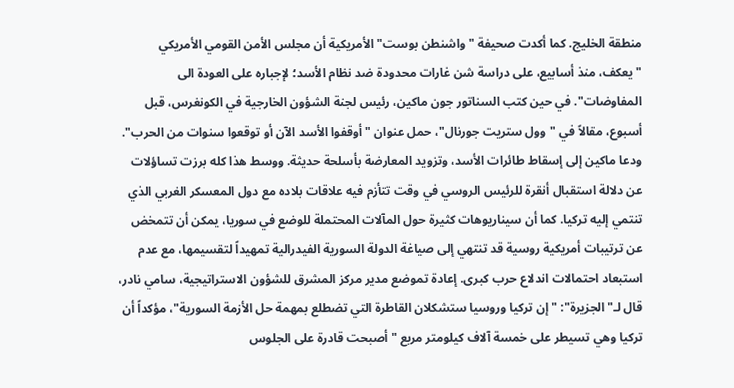منطقة الخليج. كما أكدت صحيفة "واشنطن بوست" الأمريكية أن مجلس الأمن القومي الأمريكي "يعكف، منذ أسابيع، على دراسة شن غارات محدودة ضد نظام الأسد؛ لإجباره على العودة الى المفاوضات". في حين كتب السناتور جون ماكين، رئيس لجنة الشؤون الخارجية في الكونغرس، قبل أسبوع، مقالاً في "وول ستريت جورنال"، حمل عنوان "أوقفوا الأسد الآن أو توقعوا سنوات من الحرب". ودعا ماكين إلى إسقاط طائرات الأسد، وتزويد المعارضة بأسلحة حديثة. ووسط هذا كله برزت تساؤلات عن دلالة استقبال أنقرة للرئيس الروسي في وقت تتأزم فيه علاقات بلاده مع دول المعسكر الغربي الذي تنتمي إليه تركيا. كما أن سيناريوهات كثيرة حول المآلات المحتملة للوضع في سوريا، يمكن أن تتمخض عن ترتيبات أمريكية روسية قد تنتهي إلى صياغة الدولة السورية الفيدرالية تمهيداً لتقسيمها، مع عدم استبعاد احتمالات اندلاع حرب كبرى. إعادة تموضع مدير مركز المشرق للشؤون الاستراتيجية، سامي نادر، قال لـ"الجزيرة": "إن تركيا وروسيا ستشكلان القاطرة التي تضطلع بمهمة حل الأزمة السورية"، مؤكداً أن تركيا وهي تسيطر على خمسة آلاف كيلومتر مربع "أصبحت قادرة على الجلوس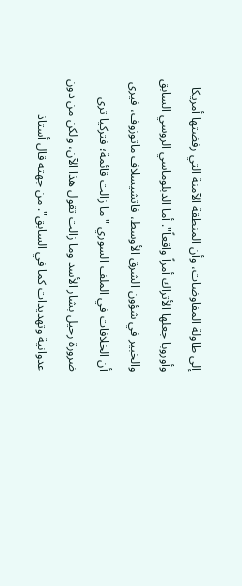إلى طاولة المفاوضات، وأن المنطقة الآمنة التي رفضتها أمريكا وأوروبا جعلها الأتراك أمراً واقعاً". أما الدبلوماسي الروسي السابق والخبير في شؤون الشرق الأوسط، فاتشيسلاف ماتوزوف، فيرى أن الخلافات في الملف السوري "ما زالت قائمة؛ فتركيا ترى ضرورة رحيل بشار الأسد وما زالت تقول هذا الآن، ولكن من دون عدوانية وتهديدات كما في السابق". من جهته قال أستاذ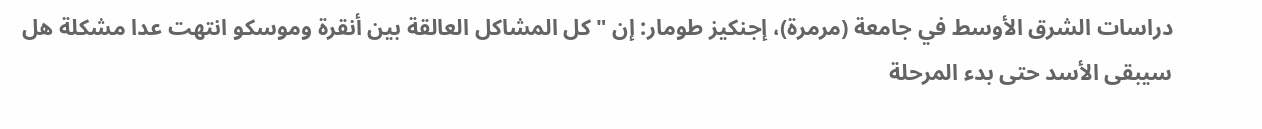دراسات الشرق الأوسط في جامعة (مرمرة)، إجنكيز طومار: إن "كل المشاكل العالقة بين أنقرة وموسكو انتهت عدا مشكلة هل سيبقى الأسد حتى بدء المرحلة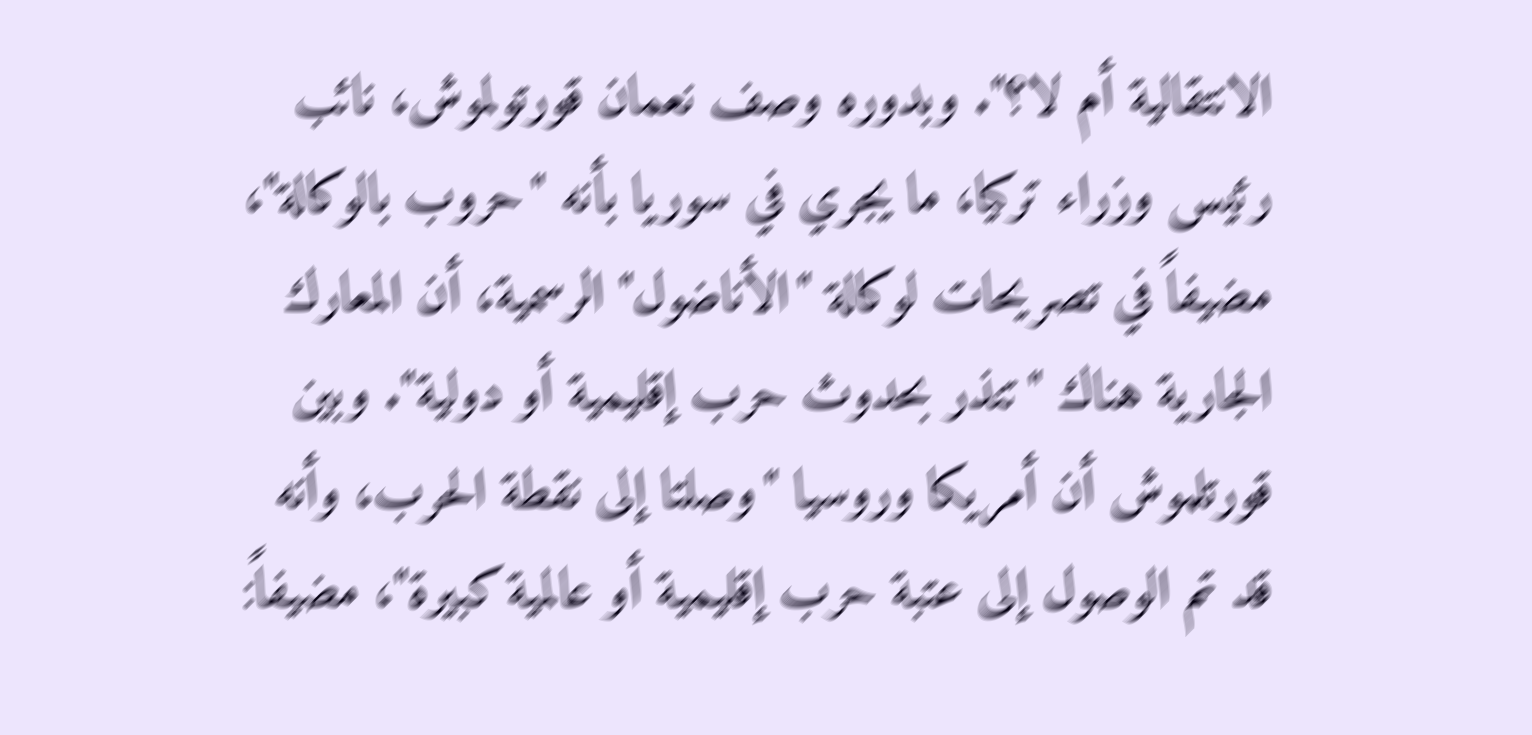الانتقالية أم لا؟". وبدوره وصف نعمان قورتولموش، نائب رئيس وزراء تركيا، ما يجري في سوريا بأنه "حروب بالوكالة"، مضيفاً في تصريحات لوكالة "الأناضول" الرسمية، أن المعارك الجارية هناك "تنذر بحدوث حرب إقليمية أو دولية". وبين قورتلموش أن أمريكا وروسيا "وصلتا إلى نقطة الحرب، وأنه قد تم الوصول إلى عتبة حرب إقليمية أو عالمية كبيرة"، مضيفاً: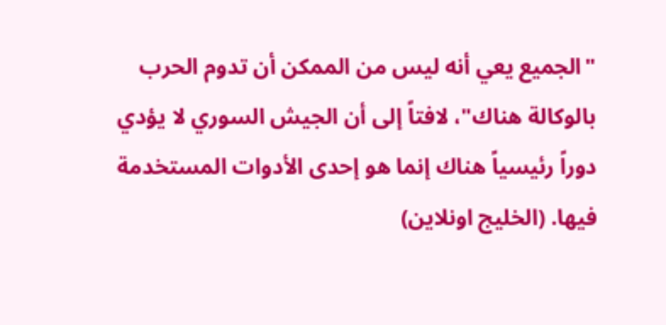"الجميع يعي أنه ليس من الممكن أن تدوم الحرب بالوكالة هناك"، لافتاً إلى أن الجيش السوري لا يؤدي دوراً رئيسياً هناك إنما هو إحدى الأدوات المستخدمة فيها. (الخليج اونلاين)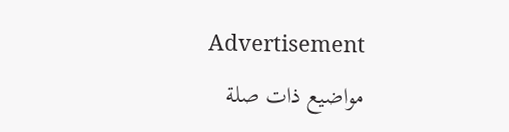Advertisement
مواضيع ذات صلة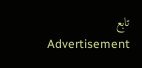تابع
Advertisement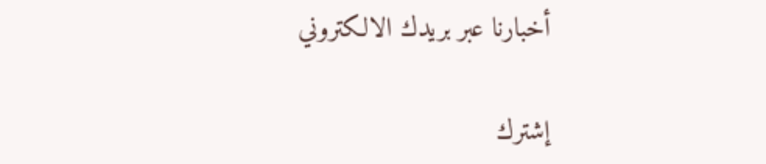أخبارنا عبر بريدك الالكتروني

إشترك